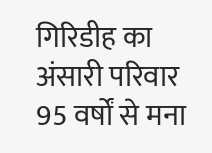गिरिडीह का अंसारी परिवार 95 वर्षों से मना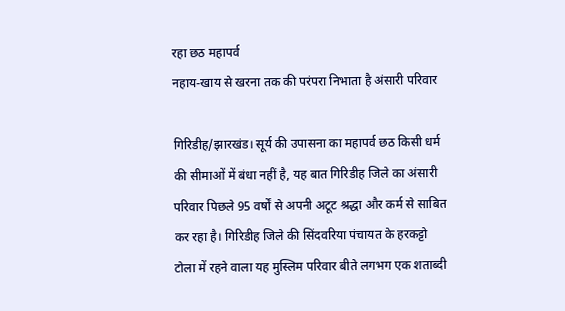रहा छठ महापर्व
नहाय-खाय से खरना तक की परंपरा निभाता है अंसारी परिवार

गिरिडीह/झारखंड। सूर्य की उपासना का महापर्व छठ किसी धर्म की सीमाओं में बंधा नहीं है, यह बात गिरिडीह जिले का अंसारी परिवार पिछले 95 वर्षों से अपनी अटूट श्रद्धा और कर्म से साबित कर रहा है। गिरिडीह जिले की सिंदवरिया पंचायत के हरकट्टो टोला में रहने वाला यह मुस्लिम परिवार बीते लगभग एक शताब्दी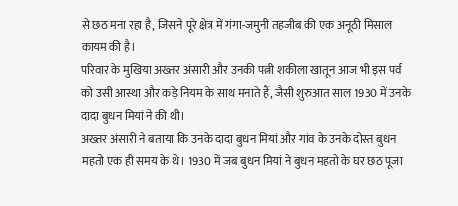से छठ मना रहा है, जिसने पूरे क्षेत्र में गंगा-जमुनी तहजीब की एक अनूठी मिसाल कायम की है।
परिवार के मुखिया अख्तर अंसारी और उनकी पत्नी शकीला खातून आज भी इस पर्व को उसी आस्था और कड़े नियम के साथ मनाते हैं, जैसी शुरुआत साल 1930 में उनके दादा बुधन मियां ने की थी।
अख्तर अंसारी ने बताया कि उनके दादा बुधन मियां और गांव के उनके दोस्त बुधन महतो एक ही समय के थे। 1930 में जब बुधन मियां ने बुधन महतो के घर छठ पूजा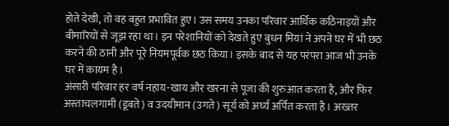होते देखी, तो वह बहुत प्रभावित हुए। उस समय उनका परिवार आर्थिक कठिनाइयों और बीमारियों से जूझ रहा था। इन परेशानियों को देखते हुए बुधन मियां ने अपने घर में भी छठ करने की ठानी और पूरे नियमपूर्वक छठ किया। इसके बाद से यह परंपरा आज भी उनके घर में कायम है।
अंसारी परिवार हर वर्ष नहाय-खाय और खरना से पूजा की शुरुआत करता है, और फिर अस्ताचलगामी (डूबते) व उदयीमान (उगते) सूर्य को अर्घ्य अर्पित करता है। अख्तर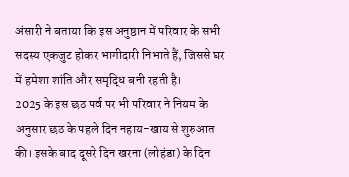अंसारी ने बताया कि इस अनुष्ठान में परिवार के सभी सदस्य एकजुट होकर भागीदारी निभाते हैं, जिससे घर में हमेशा शांति और समृद्धि बनी रहती है।
2025 के इस छठ पर्व पर भी परिवार ने नियम के अनुसार छठ के पहले दिन नहाय-खाय से शुरुआत की। इसके बाद दूसरे दिन खरना (लोहंडा) के दिन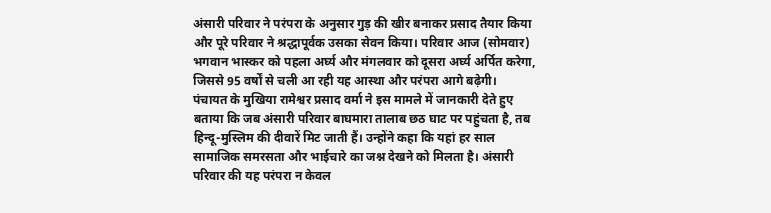अंसारी परिवार ने परंपरा के अनुसार गुड़ की खीर बनाकर प्रसाद तैयार किया और पूरे परिवार ने श्रद्धापूर्वक उसका सेवन किया। परिवार आज (सोमवार) भगवान भास्कर को पहला अर्घ्य और मंगलवार को दूसरा अर्घ्य अर्पित करेगा, जिससे 95 वर्षों से चली आ रही यह आस्था और परंपरा आगे बढ़ेगी।
पंचायत के मुखिया रामेश्वर प्रसाद वर्मा ने इस मामले में जानकारी देते हुए बताया कि जब अंसारी परिवार बाघमारा तालाब छठ घाट पर पहुंचता है, तब हिन्दू-मुस्लिम की दीवारें मिट जाती हैं। उन्होंने कहा कि यहां हर साल सामाजिक समरसता और भाईचारे का जश्न देखने को मिलता है। अंसारी परिवार की यह परंपरा न केवल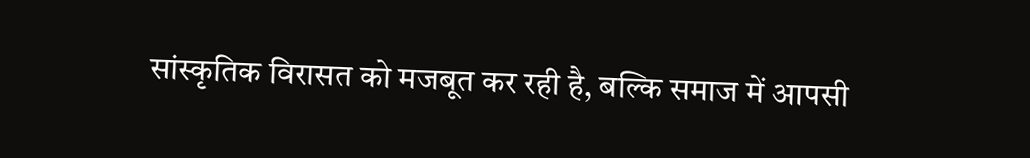सांस्कृतिक विरासत को मजबूत कर रही है, बल्कि समाज में आपसी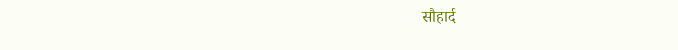सौहार्द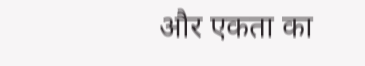और एकता का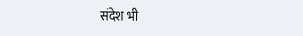संदेश भी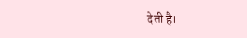देती है।